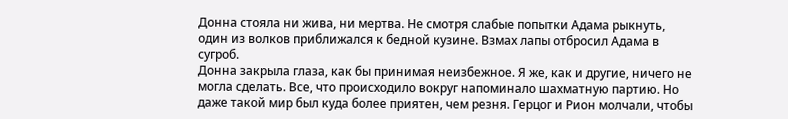Донна стояла ни жива, ни мертва. Не смотря слабые попытки Адама рыкнуть, один из волков приближался к бедной кузине. Взмах лапы отбросил Адама в сугроб.
Донна закрыла глаза, как бы принимая неизбежное. Я же, как и другие, ничего не могла сделать. Все, что происходило вокруг напоминало шахматную партию. Но даже такой мир был куда более приятен, чем резня. Герцог и Рион молчали, чтобы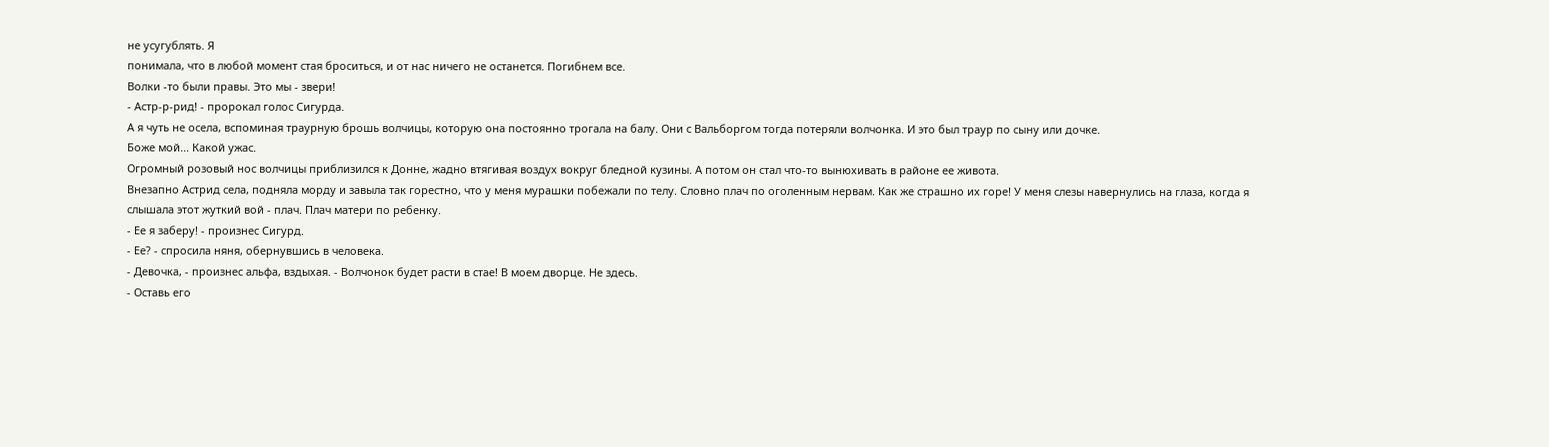не усугублять. Я
понимала, что в любой момент стая броситься, и от нас ничего не останется. Погибнем все.
Волки -то были правы. Это мы - звери!
- Астр-р-рид! - пророкал голос Сигурда.
А я чуть не осела, вспоминая траурную брошь волчицы, которую она постоянно трогала на балу. Они с Вальборгом тогда потеряли волчонка. И это был траур по сыну или дочке.
Боже мой... Какой ужас.
Огромный розовый нос волчицы приблизился к Донне, жадно втягивая воздух вокруг бледной кузины. А потом он стал что-то вынюхивать в районе ее живота.
Внезапно Астрид села, подняла морду и завыла так горестно, что у меня мурашки побежали по телу. Словно плач по оголенным нервам. Как же страшно их горе! У меня слезы навернулись на глаза, когда я слышала этот жуткий вой - плач. Плач матери по ребенку.
- Ее я заберу! - произнес Сигурд.
- Ее? - спросила няня, обернувшись в человека.
- Девочка, - произнес альфа, вздыхая. - Волчонок будет расти в стае! В моем дворце. Не здесь.
- Оставь его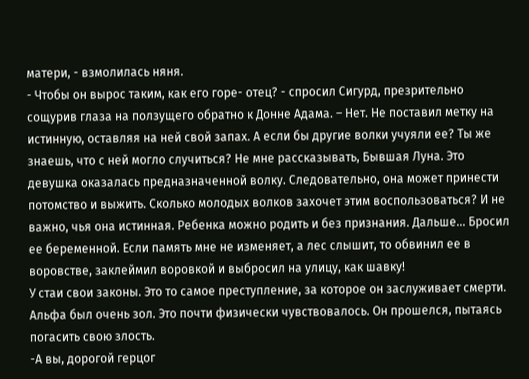матери, - взмолилась няня.
- Чтобы он вырос таким, как его горе- отец? - спросил Сигурд, презрительно сощурив глаза на ползущего обратно к Донне Адама. – Нет. Не поставил метку на истинную, оставляя на ней свой запах. А если бы другие волки учуяли ее? Ты же знаешь, что с ней могло случиться? Не мне рассказывать, Бывшая Луна. Это девушка оказалась предназначенной волку. Следовательно, она может принести потомство и выжить. Сколько молодых волков захочет этим воспользоваться? И не важно, чья она истинная. Ребенка можно родить и без признания. Дальше... Бросил ее беременной. Если память мне не изменяет, а лес слышит, то обвинил ее в воровстве, заклеймил воровкой и выбросил на улицу, как шавку!
У стаи свои законы. Это то самое преступление, за которое он заслуживает смерти.
Альфа был очень зол. Это почти физически чувствовалось. Он прошелся, пытаясь погасить свою злость.
-А вы, дорогой герцог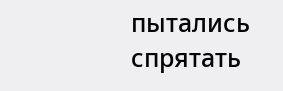пытались спрятать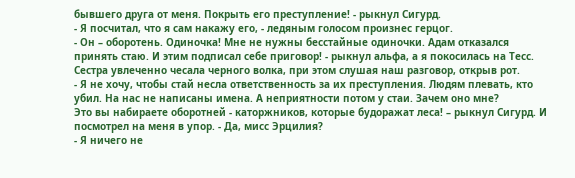бывшего друга от меня. Покрыть его преступление! - рыкнул Сигурд.
- Я посчитал, что я сам накажу его, - ледяным голосом произнес герцог.
- Он – оборотень. Одиночка! Мне не нужны бесстайные одиночки. Адам отказался принять стаю. И этим подписал себе приговор! - рыкнул альфа, а я покосилась на Тесс.
Сестра увлеченно чесала черного волка, при этом слушая наш разговор, открыв рот.
- Я не хочу, чтобы стай несла ответственность за их преступления. Людям плевать, кто убил. На нас не написаны имена. А неприятности потом у стаи. Зачем оно мне?
Это вы набираете оборотней - каторжников, которые будоражат леса! – рыкнул Сигурд. И
посмотрел на меня в упор. - Да, мисс Эрцилия?
- Я ничего не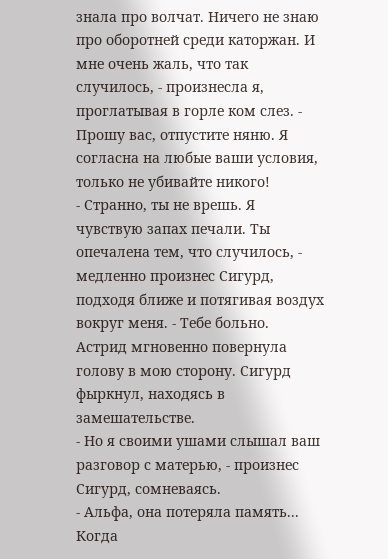знала про волчат. Ничего не знаю про оборотней среди каторжан. И мне очень жаль, что так случилось, - произнесла я, проглатывая в горле ком слез. - Прошу вас, отпустите няню. Я согласна на любые ваши условия, только не убивайте никого!
- Странно, ты не врешь. Я чувствую запах печали. Ты опечалена тем, что случилось, -
медленно произнес Сигурд, подходя ближе и потягивая воздух вокруг меня. - Тебе больно.
Астрид мгновенно повернула голову в мою сторону. Сигурд фыркнул, находясь в замешательстве.
- Но я своими ушами слышал ваш разговор с матерью, - произнес Сигурд, сомневаясь.
- Альфа, она потеряла память... Когда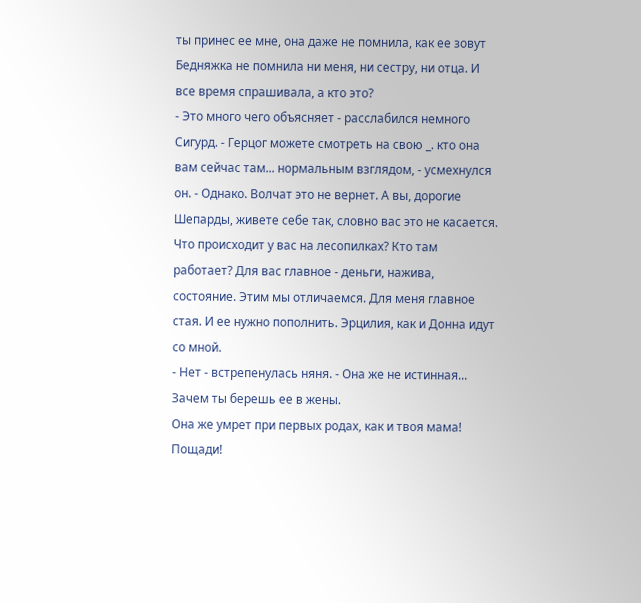ты принес ее мне, она даже не помнила, как ее зовут Бедняжка не помнила ни меня, ни сестру, ни отца. И все время спрашивала, а кто это?
- Это много чего объясняет - расслабился немного Сигурд. - Герцог можете смотреть на свою _. кто она вам сейчас там... нормальным взглядом, - усмехнулся он. - Однако. Волчат это не вернет. А вы, дорогие Шепарды, живете себе так, словно вас это не касается. Что происходит у вас на лесопилках? Кто там работает? Для вас главное - деньги, нажива, состояние. Этим мы отличаемся. Для меня главное стая. И ее нужно пополнить. Эрцилия, как и Донна идут со мной.
- Нет - встрепенулась няня. - Она же не истинная... Зачем ты берешь ее в жены.
Она же умрет при первых родах, как и твоя мама! Пощади!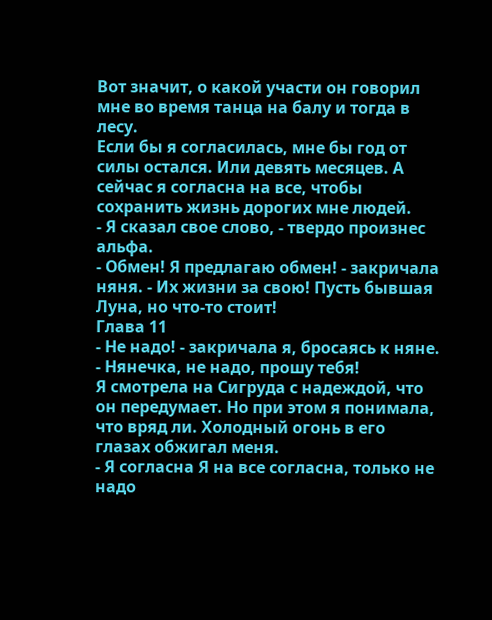Вот значит, о какой участи он говорил мне во время танца на балу и тогда в лесу.
Если бы я согласилась, мне бы год от силы остался. Или девять месяцев. А сейчас я согласна на все, чтобы сохранить жизнь дорогих мне людей.
- Я сказал свое слово, - твердо произнес альфа.
- Обмен! Я предлагаю обмен! - закричала няня. - Их жизни за свою! Пусть бывшая Луна, но что-то стоит!
Глава 11
- Не надо! - закричала я, бросаясь к няне. - Нянечка, не надо, прошу тебя!
Я смотрела на Сигруда с надеждой, что он передумает. Но при этом я понимала, что вряд ли. Холодный огонь в его глазах обжигал меня.
- Я согласна Я на все согласна, только не надо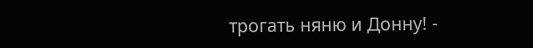трогать няню и Донну! -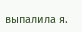выпалила я.